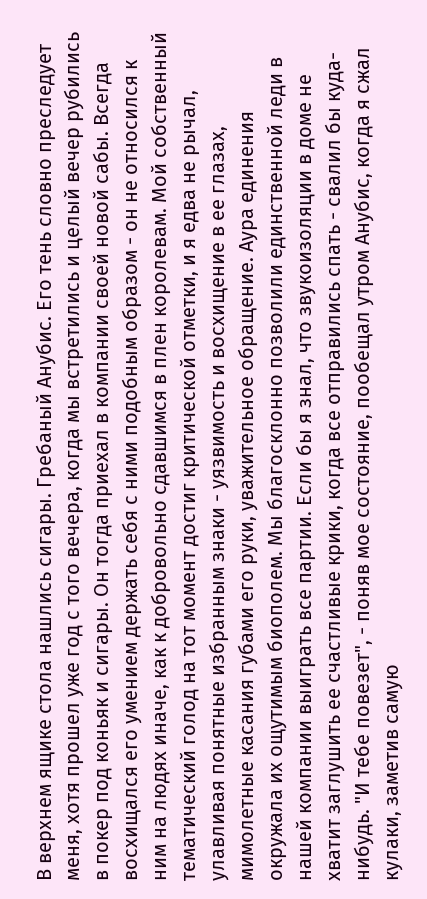В верхнем ящике стола нашлись сигары. Гребаный Анубис. Его тень словно преследует меня, хотя прошел уже год с того вечера, когда мы встретились и целый вечер рубились в покер под коньяк и сигары. Он тогда приехал в компании своей новой сабы. Всегда восхищался его умением держать себя с ними подобным образом - он не относился к ним на людях иначе, как к добровольно сдавшимся в плен королевам. Мой собственный тематический голод на тот момент достиг критической отметки, и я едва не рычал, улавливая понятные избранным знаки - уязвимость и восхищение в ее глазах, мимолетные касания губами его руки, уважительное обращение. Аура единения окружала их ощутимым биополем. Мы благосклонно позволили единственной леди в нашей компании выиграть все партии. Если бы я знал, что звукоизоляции в доме не хватит заглушить ее счастливые крики, когда все отправились спать - свалил бы куда-нибудь. "И тебе повезет", - поняв мое состояние, пообещал утром Анубис, когда я сжал кулаки, заметив самую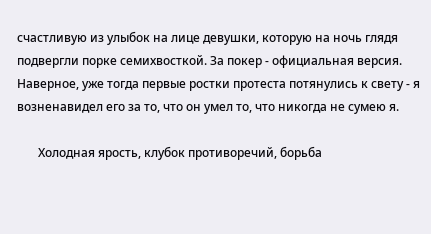счастливую из улыбок на лице девушки, которую на ночь глядя подвергли порке семихвосткой. За покер - официальная версия. Наверное, уже тогда первые ростки протеста потянулись к свету - я возненавидел его за то, что он умел то, что никогда не сумею я.

       Холодная ярость, клубок противоречий, борьба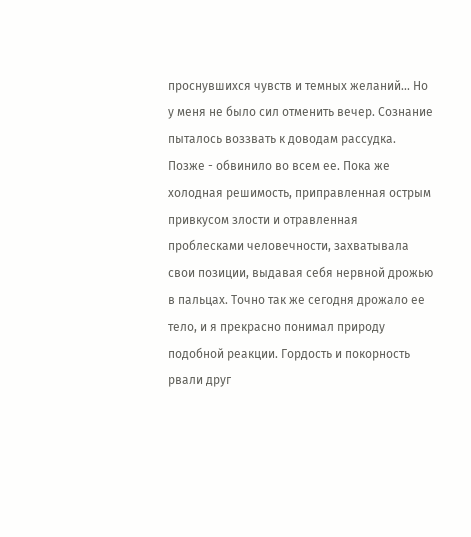проснувшихся чувств и темных желаний... Но у меня не было сил отменить вечер. Сознание пыталось воззвать к доводам рассудка. Позже - обвинило во всем ее. Пока же холодная решимость, приправленная острым привкусом злости и отравленная проблесками человечности, захватывала свои позиции, выдавая себя нервной дрожью в пальцах. Точно так же сегодня дрожало ее тело, и я прекрасно понимал природу подобной реакции. Гордость и покорность рвали друг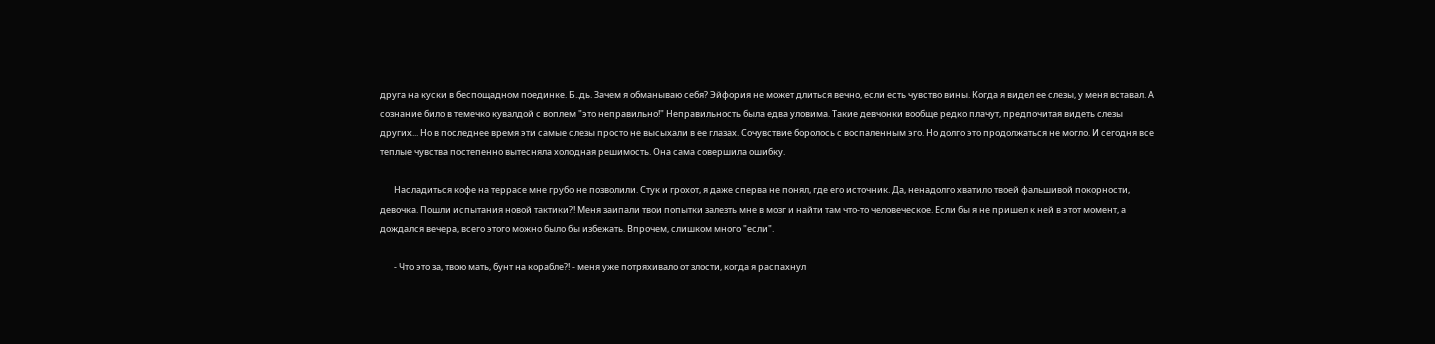друга на куски в беспощадном поединке. Б..дь. Зачем я обманываю себя? Эйфория не может длиться вечно, если есть чувство вины. Когда я видел ее слезы, у меня вставал. А сознание било в темечко кувалдой с воплем "это неправильно!" Неправильность была едва уловима. Такие девчонки вообще редко плачут, предпочитая видеть слезы других... Но в последнее время эти самые слезы просто не высыхали в ее глазах. Сочувствие боролось с воспаленным эго. Но долго это продолжаться не могло. И сегодня все теплые чувства постепенно вытесняла холодная решимость. Она сама совершила ошибку.

       Насладиться кофе на террасе мне грубо не позволили. Стук и грохот, я даже сперва не понял, где его источник. Да, ненадолго хватило твоей фальшивой покорности, девочка. Пошли испытания новой тактики?! Меня заипали твои попытки залезть мне в мозг и найти там что-то человеческое. Если бы я не пришел к ней в этот момент, а дождался вечера, всего этого можно было бы избежать. Впрочем, слишком много "если".

       - Что это за, твою мать, бунт на корабле?! - меня уже потряхивало от злости, когда я распахнул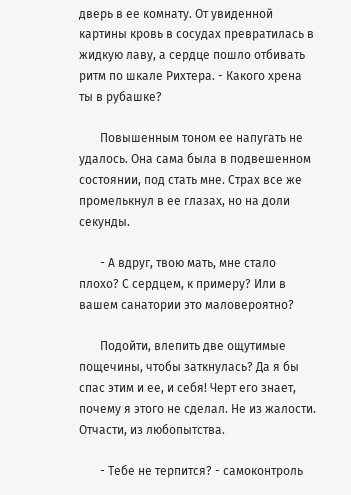дверь в ее комнату. От увиденной картины кровь в сосудах превратилась в жидкую лаву, а сердце пошло отбивать ритм по шкале Рихтера. - Какого хрена ты в рубашке?

       Повышенным тоном ее напугать не удалось. Она сама была в подвешенном состоянии, под стать мне. Страх все же промелькнул в ее глазах, но на доли секунды.

       - А вдруг, твою мать, мне стало плохо? С сердцем, к примеру? Или в вашем санатории это маловероятно?

       Подойти, влепить две ощутимые пощечины, чтобы заткнулась? Да я бы спас этим и ее, и себя! Черт его знает, почему я этого не сделал. Не из жалости. Отчасти, из любопытства.

       - Тебе не терпится? - самоконтроль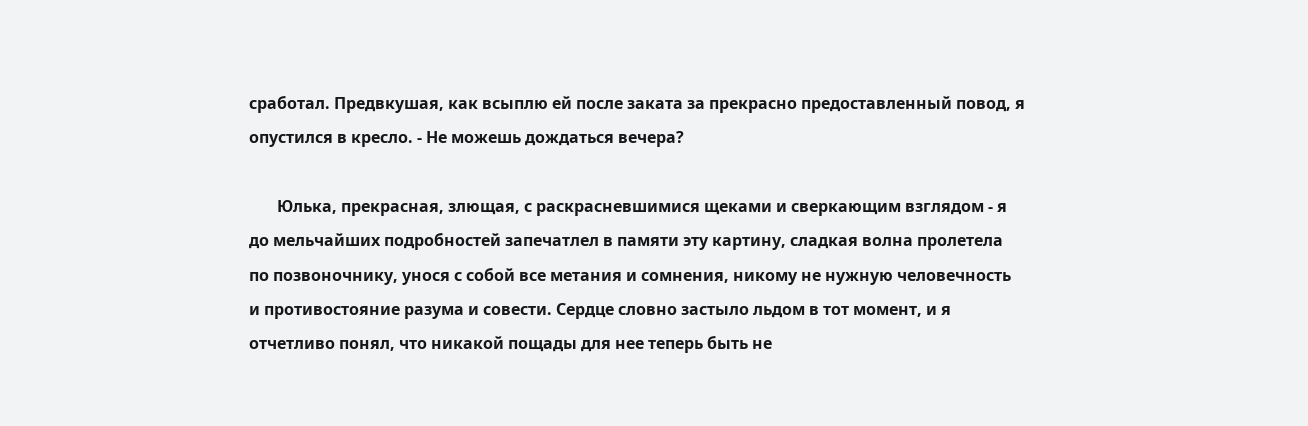сработал. Предвкушая, как всыплю ей после заката за прекрасно предоставленный повод, я опустился в кресло. - Не можешь дождаться вечера?

       Юлька, прекрасная, злющая, с раскрасневшимися щеками и сверкающим взглядом - я до мельчайших подробностей запечатлел в памяти эту картину, сладкая волна пролетела по позвоночнику, унося с собой все метания и сомнения, никому не нужную человечность и противостояние разума и совести. Сердце словно застыло льдом в тот момент, и я отчетливо понял, что никакой пощады для нее теперь быть не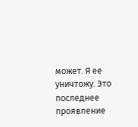может. Я ее уничтожу. Это последнее проявление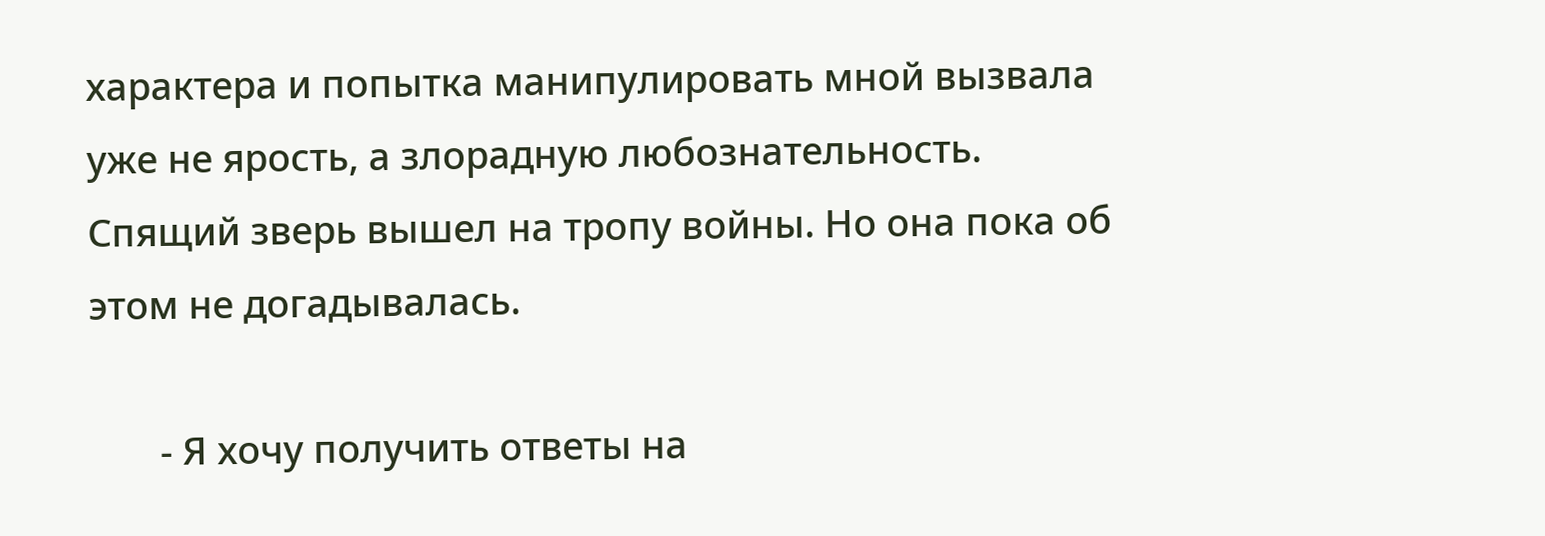характера и попытка манипулировать мной вызвала уже не ярость, а злорадную любознательность. Спящий зверь вышел на тропу войны. Но она пока об этом не догадывалась.

       - Я хочу получить ответы на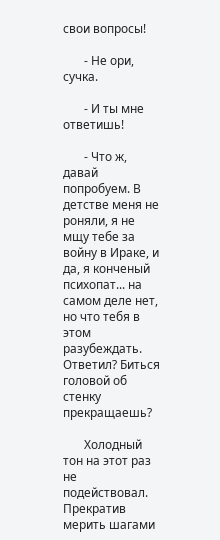свои вопросы!

       - Не ори, сучка.

       - И ты мне ответишь!

       - Что ж, давай попробуем. В детстве меня не роняли, я не мщу тебе за войну в Ираке, и да, я конченый психопат... на самом деле нет, но что тебя в этом разубеждать. Ответил? Биться головой об стенку прекращаешь?

       Холодный тон на этот раз не подействовал. Прекратив мерить шагами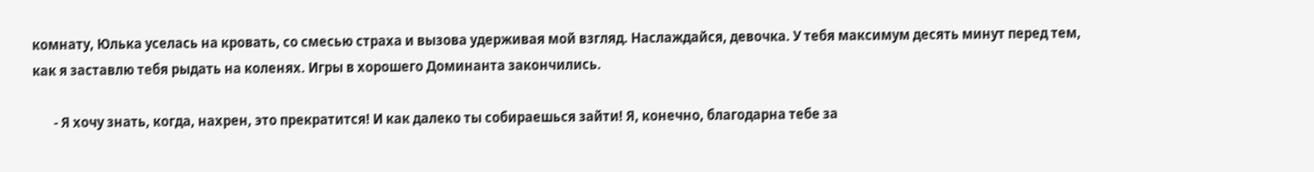комнату, Юлька уселась на кровать, со смесью страха и вызова удерживая мой взгляд. Наслаждайся, девочка. У тебя максимум десять минут перед тем, как я заставлю тебя рыдать на коленях. Игры в хорошего Доминанта закончились.

       - Я хочу знать, когда, нахрен, это прекратится! И как далеко ты собираешься зайти! Я, конечно, благодарна тебе за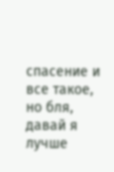спасение и все такое, но бля, давай я лучше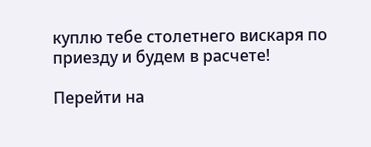куплю тебе столетнего вискаря по приезду и будем в расчете!

Перейти на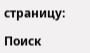страницу:

Поиск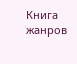Книга жанров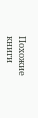Похожие книги